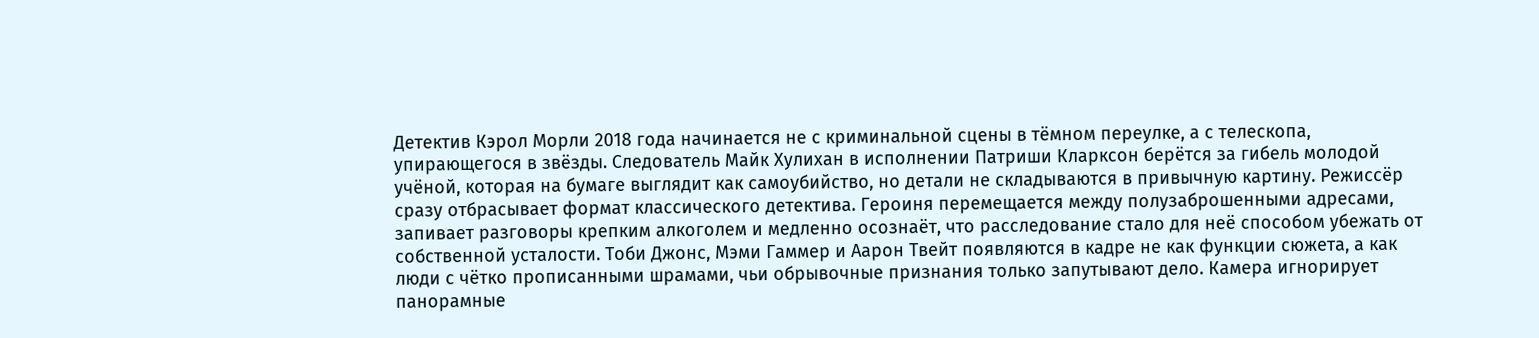Детектив Кэрол Морли 2018 года начинается не с криминальной сцены в тёмном переулке, а с телескопа, упирающегося в звёзды. Следователь Майк Хулихан в исполнении Патриши Кларксон берётся за гибель молодой учёной, которая на бумаге выглядит как самоубийство, но детали не складываются в привычную картину. Режиссёр сразу отбрасывает формат классического детектива. Героиня перемещается между полузаброшенными адресами, запивает разговоры крепким алкоголем и медленно осознаёт, что расследование стало для неё способом убежать от собственной усталости. Тоби Джонс, Мэми Гаммер и Аарон Твейт появляются в кадре не как функции сюжета, а как люди с чётко прописанными шрамами, чьи обрывочные признания только запутывают дело. Камера игнорирует панорамные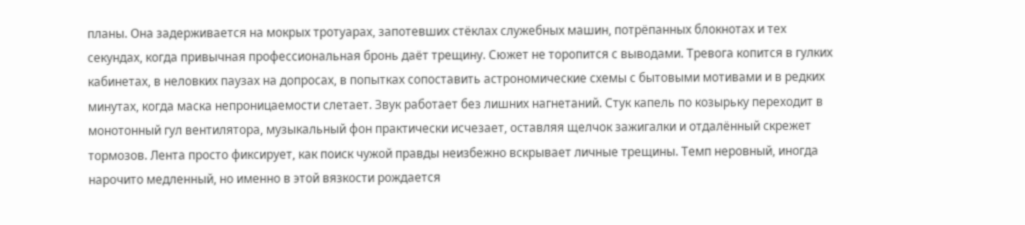планы. Она задерживается на мокрых тротуарах, запотевших стёклах служебных машин, потрёпанных блокнотах и тех секундах, когда привычная профессиональная бронь даёт трещину. Сюжет не торопится с выводами. Тревога копится в гулких кабинетах, в неловких паузах на допросах, в попытках сопоставить астрономические схемы с бытовыми мотивами и в редких минутах, когда маска непроницаемости слетает. Звук работает без лишних нагнетаний. Стук капель по козырьку переходит в монотонный гул вентилятора, музыкальный фон практически исчезает, оставляя щелчок зажигалки и отдалённый скрежет тормозов. Лента просто фиксирует, как поиск чужой правды неизбежно вскрывает личные трещины. Темп неровный, иногда нарочито медленный, но именно в этой вязкости рождается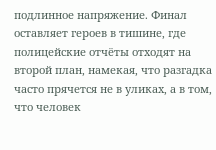подлинное напряжение. Финал оставляет героев в тишине, где полицейские отчёты отходят на второй план, намекая, что разгадка часто прячется не в уликах, а в том, что человек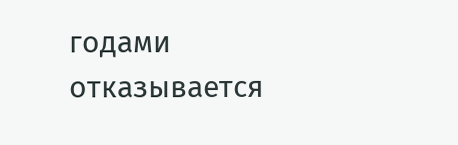годами отказывается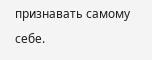признавать самому себе.